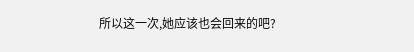所以这一次,她应该也会回来的吧?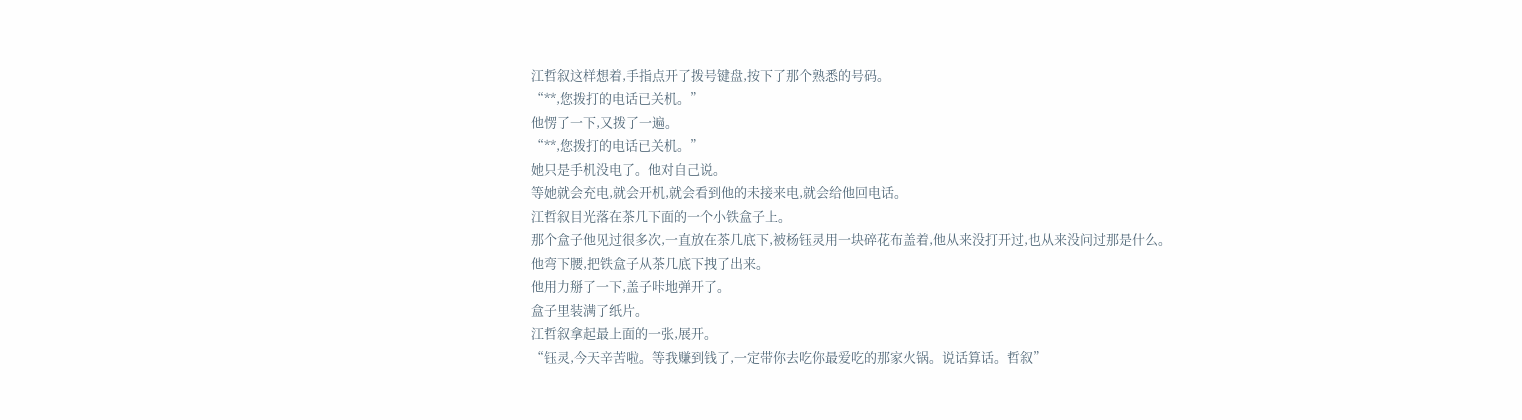江哲叙这样想着,手指点开了拨号键盘,按下了那个熟悉的号码。
“**,您拨打的电话已关机。”
他愣了一下,又拨了一遍。
“**,您拨打的电话已关机。”
她只是手机没电了。他对自己说。
等她就会充电,就会开机,就会看到他的未接来电,就会给他回电话。
江哲叙目光落在茶几下面的一个小铁盒子上。
那个盒子他见过很多次,一直放在茶几底下,被杨钰灵用一块碎花布盖着,他从来没打开过,也从来没问过那是什么。
他弯下腰,把铁盒子从茶几底下拽了出来。
他用力掰了一下,盖子咔地弹开了。
盒子里装满了纸片。
江哲叙拿起最上面的一张,展开。
“钰灵,今天辛苦啦。等我赚到钱了,一定带你去吃你最爱吃的那家火锅。说话算话。哲叙”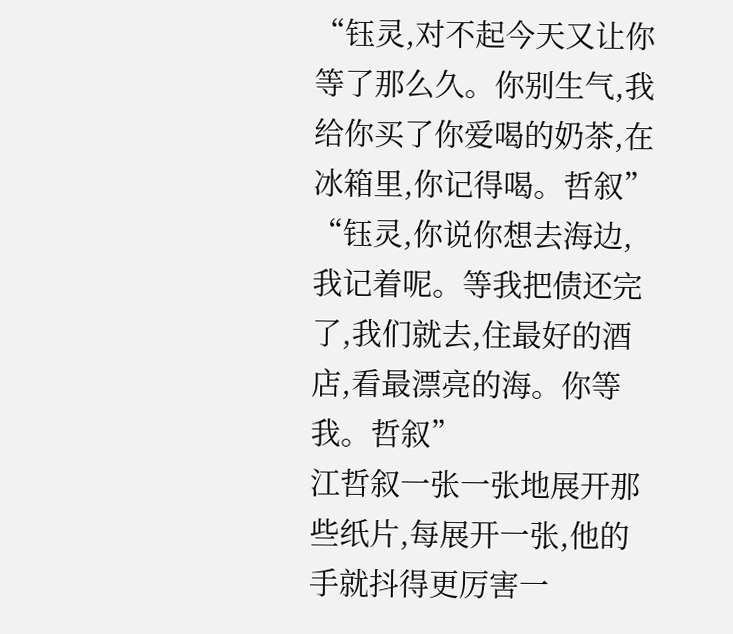“钰灵,对不起今天又让你等了那么久。你别生气,我给你买了你爱喝的奶茶,在冰箱里,你记得喝。哲叙”
“钰灵,你说你想去海边,我记着呢。等我把债还完了,我们就去,住最好的酒店,看最漂亮的海。你等我。哲叙”
江哲叙一张一张地展开那些纸片,每展开一张,他的手就抖得更厉害一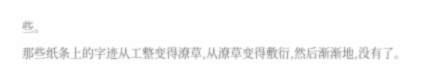些。
那些纸条上的字迹从工整变得潦草,从潦草变得敷衍,然后渐渐地,没有了。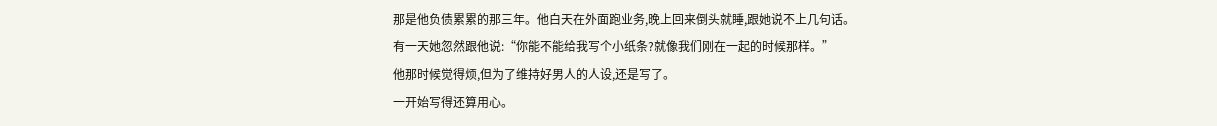那是他负债累累的那三年。他白天在外面跑业务,晚上回来倒头就睡,跟她说不上几句话。
有一天她忽然跟他说:“你能不能给我写个小纸条?就像我们刚在一起的时候那样。”
他那时候觉得烦,但为了维持好男人的人设,还是写了。
一开始写得还算用心。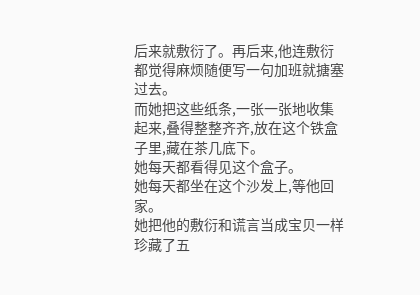后来就敷衍了。再后来,他连敷衍都觉得麻烦随便写一句加班就搪塞过去。
而她把这些纸条,一张一张地收集起来,叠得整整齐齐,放在这个铁盒子里,藏在茶几底下。
她每天都看得见这个盒子。
她每天都坐在这个沙发上,等他回家。
她把他的敷衍和谎言当成宝贝一样珍藏了五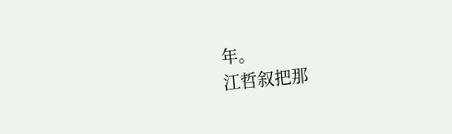年。
江哲叙把那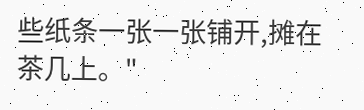些纸条一张一张铺开,摊在茶几上。"